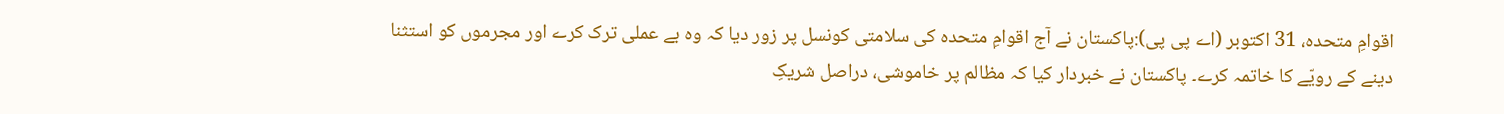اقوامِ متحدہ، 31 اکتوبر (اے پی پی):پاکستان نے آج اقوامِ متحدہ کی سلامتی کونسل پر زور دیا کہ وہ بے عملی ترک کرے اور مجرموں کو استثنا دینے کے رویّے کا خاتمہ کرے۔ پاکستان نے خبردار کیا کہ مظالم پر خاموشی، دراصل شریکِ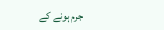جرم ہونے کے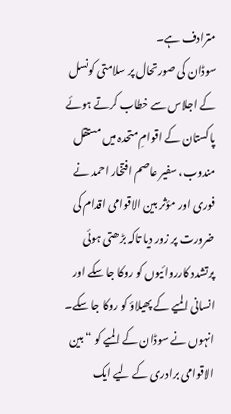مترادف ہے۔
سوڈان کی صورتحال پر سلامتی کونسل کے اجلاس سے خطاب کرتے ہوئے پاکستان کے اقوامِ متحدہ میں مستقل مندوب، سفیر عاصم افتخار احمد نے فوری اور مؤثر بین الاقوامی اقدام کی ضرورت پر زور دیا تاکہ بڑھتی ہوئی پرتشدد کارروائیوں کو روکا جا سکے اور انسانی المیے کے پھیلاؤ کو روکا جا سکے۔
انہوں نے سوڈان کے المیے کو “بین الاقوامی برادری کے لیے ایک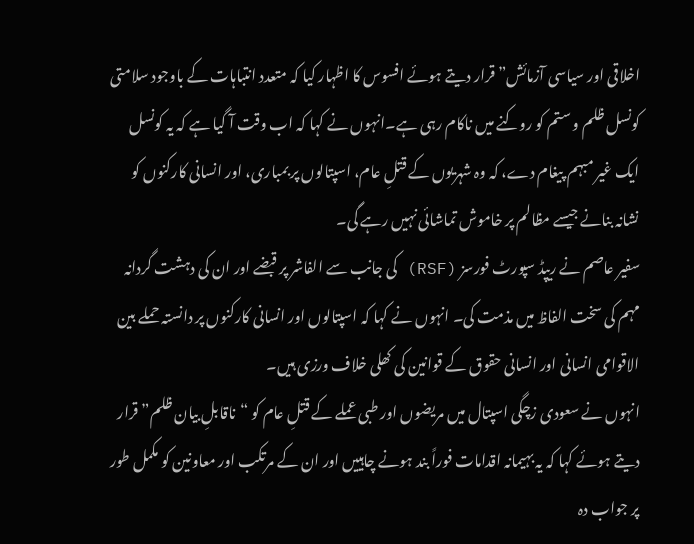اخلاقی اور سیاسی آزمائش” قرار دیتے ہوئے افسوس کا اظہار کیا کہ متعدد انتباہات کے باوجود سلامتی کونسل ظلم و ستم کو روکنے میں ناکام رہی ہے۔انہوں نے کہا کہ اب وقت آ گیا ہے کہ یہ کونسل ایک غیر مبہم پیغام دے، کہ وہ شہریوں کے قتلِ عام، اسپتالوں پر بمباری، اور انسانی کارکنوں کو نشانہ بنانے جیسے مظالم پر خاموش تماشائی نہیں رہے گی۔
سفیر عاصم نے ریپڈ سپورٹ فورسز (RSF) کی جانب سے الفاشر پر قبضے اور ان کی دہشت گردانہ مہم کی سخت الفاظ میں مذمت کی۔ انہوں نے کہا کہ اسپتالوں اور انسانی کارکنوں پر دانستہ حملے بین الاقوامی انسانی اور انسانی حقوق کے قوانین کی کھلی خلاف ورزی ہیں۔
انہوں نے سعودی زچگی اسپتال میں مریضوں اور طبی عملے کے قتلِ عام کو “ناقابلِ بیان ظلم” قرار دیتے ہوئے کہا کہ یہ بہیمانہ اقدامات فوراً بند ہونے چاہییں اور ان کے مرتکب اور معاونین کو مکمل طور پر جواب دہ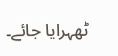ٹھہرایا جائے۔